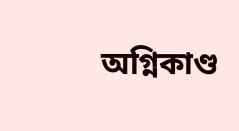অগ্নিকাণ্ড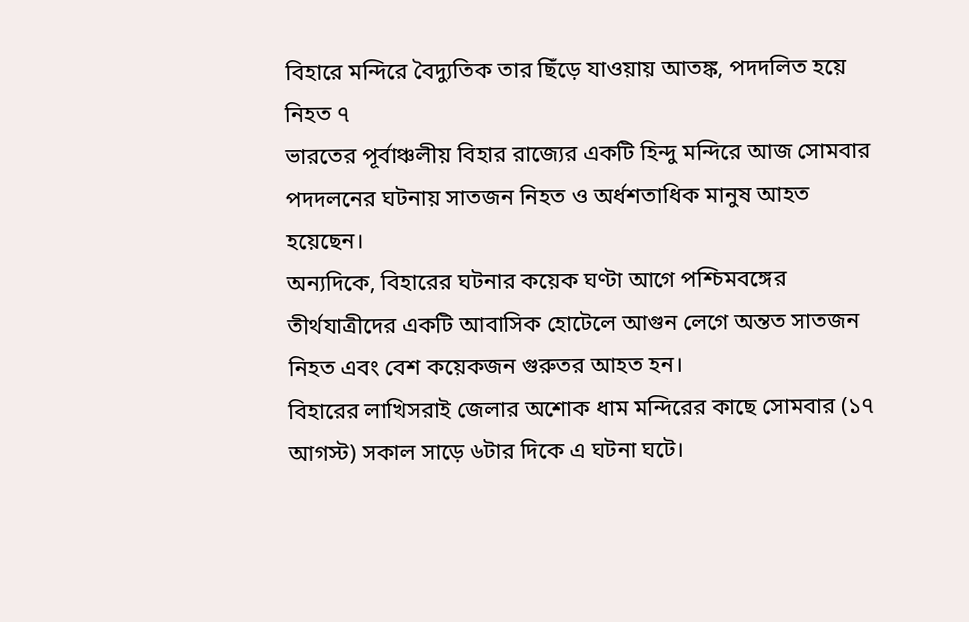বিহারে মন্দিরে বৈদ্যুতিক তার ছিঁড়ে যাওয়ায় আতঙ্ক, পদদলিত হয়ে নিহত ৭
ভারতের পূর্বাঞ্চলীয় বিহার রাজ্যের একটি হিন্দু মন্দিরে আজ সোমবার পদদলনের ঘটনায় সাতজন নিহত ও অর্ধশতাধিক মানুষ আহত হয়েছেন।
অন্যদিকে, বিহারের ঘটনার কয়েক ঘণ্টা আগে পশ্চিমবঙ্গের তীর্থযাত্রীদের একটি আবাসিক হোটেলে আগুন লেগে অন্তত সাতজন নিহত এবং বেশ কয়েকজন গুরুতর আহত হন।
বিহারের লাখিসরাই জেলার অশোক ধাম মন্দিরের কাছে সোমবার (১৭ আগস্ট) সকাল সাড়ে ৬টার দিকে এ ঘটনা ঘটে।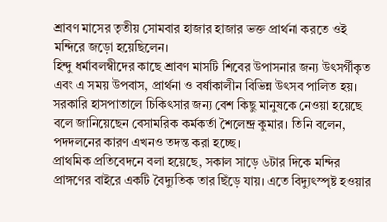শ্রাবণ মাসের তৃতীয় সোমবার হাজার হাজার ভক্ত প্রার্থনা করতে ওই মন্দিরে জড়ো হয়েছিলেন।
হিন্দু ধর্মাবলম্বীদের কাছে শ্রাবণ মাসটি শিবের উপাসনার জন্য উৎসর্গীকৃত এবং এ সময় উপবাস, প্রার্থনা ও বর্ষাকালীন বিভিন্ন উৎসব পালিত হয়।
সরকারি হাসপাতালে চিকিৎসার জন্য বেশ কিছু মানুষকে নেওয়া হয়েছে বলে জানিয়েছেন বেসামরিক কর্মকর্তা শৈলেন্দ্র কুমার। তিনি বলেন, পদদলনের কারণ এখনও তদন্ত করা হচ্ছে।
প্রাথমিক প্রতিবেদনে বলা হয়েছে, সকাল সাড়ে ৬টার দিকে মন্দির প্রাঙ্গণের বাইরে একটি বৈদ্যুতিক তার ছিঁড়ে যায়। এতে বিদ্যুৎস্পৃষ্ট হওয়ার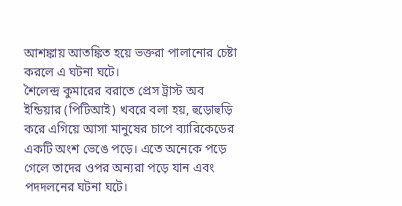আশঙ্কায় আতঙ্কিত হয়ে ভক্তরা পালানোর চেষ্টা করলে এ ঘটনা ঘটে।
শৈলেন্দ্র কুমারের বরাতে প্রেস ট্রাস্ট অব ইন্ডিয়ার (পিটিআই) খবরে বলা হয়, হুড়োহুড়ি করে এগিয়ে আসা মানুষের চাপে ব্যারিকেডের একটি অংশ ভেঙে পড়ে। এতে অনেকে পড়ে গেলে তাদের ওপর অন্যরা পড়ে যান এবং পদদলনের ঘটনা ঘটে।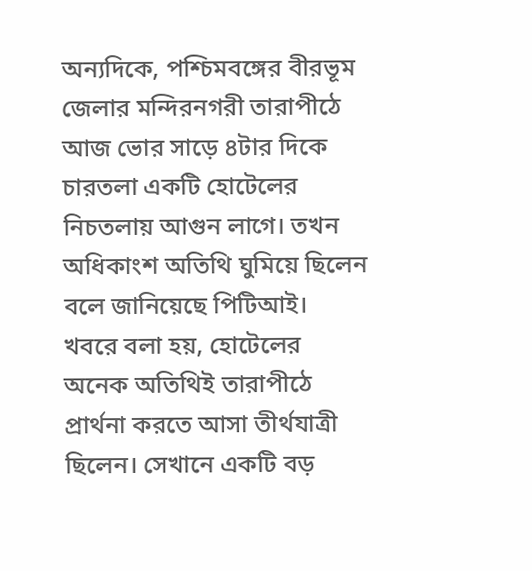অন্যদিকে, পশ্চিমবঙ্গের বীরভূম জেলার মন্দিরনগরী তারাপীঠে আজ ভোর সাড়ে ৪টার দিকে চারতলা একটি হোটেলের নিচতলায় আগুন লাগে। তখন অধিকাংশ অতিথি ঘুমিয়ে ছিলেন বলে জানিয়েছে পিটিআই।
খবরে বলা হয়, হোটেলের অনেক অতিথিই তারাপীঠে প্রার্থনা করতে আসা তীর্থযাত্রী ছিলেন। সেখানে একটি বড়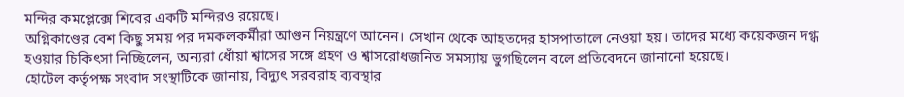মন্দির কমপ্লেক্সে শিবের একটি মন্দিরও রয়েছে।
অগ্নিকাণ্ডের বেশ কিছু সময় পর দমকলকর্মীরা আগুন নিয়ন্ত্রণে আনেন। সেখান থেকে আহতদের হাসপাতালে নেওয়া হয়। তাদের মধ্যে কয়েকজন দগ্ধ হওয়ার চিকিৎসা নিচ্ছিলেন, অন্যরা ধোঁয়া শ্বাসের সঙ্গে গ্রহণ ও শ্বাসরোধজনিত সমস্যায় ভুগছিলেন বলে প্রতিবেদনে জানানো হয়েছে।
হোটেল কর্তৃপক্ষ সংবাদ সংস্থাটিকে জানায়, বিদ্যুৎ সরবরাহ ব্যবস্থার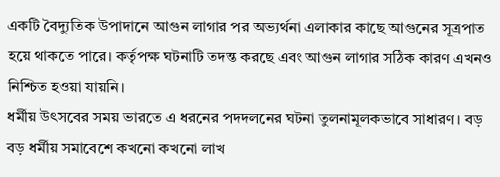একটি বৈদ্যুতিক উপাদানে আগুন লাগার পর অভ্যর্থনা এলাকার কাছে আগুনের সূত্রপাত হয়ে থাকতে পারে। কর্তৃপক্ষ ঘটনাটি তদন্ত করছে এবং আগুন লাগার সঠিক কারণ এখনও নিশ্চিত হওয়া যায়নি।
ধর্মীয় উৎসবের সময় ভারতে এ ধরনের পদদলনের ঘটনা তুলনামূলকভাবে সাধারণ। বড় বড় ধর্মীয় সমাবেশে কখনো কখনো লাখ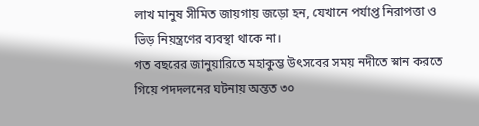লাখ মানুষ সীমিত জায়গায় জড়ো হন, যেখানে পর্যাপ্ত নিরাপত্তা ও ভিড় নিয়ন্ত্রণের ব্যবস্থা থাকে না।
গত বছরের জানুয়ারিতে মহাকুম্ভ উৎসবের সময় নদীতে স্নান করতে গিয়ে পদদলনের ঘটনায় অন্তত ৩০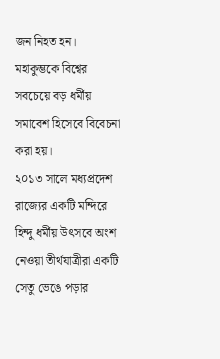জন নিহত হন। মহাকুম্ভকে বিশ্বের সবচেয়ে বড় ধর্মীয় সমাবেশ হিসেবে বিবেচনা করা হয়।
২০১৩ সালে মধ্যপ্রদেশ রাজ্যের একটি মন্দিরে হিন্দু ধর্মীয় উৎসবে অংশ নেওয়া তীর্থযাত্রীরা একটি সেতু ভেঙে পড়ার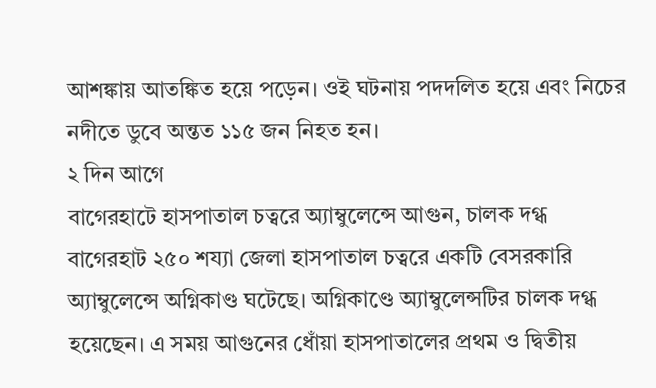আশঙ্কায় আতঙ্কিত হয়ে পড়েন। ওই ঘটনায় পদদলিত হয়ে এবং নিচের নদীতে ডুবে অন্তত ১১৫ জন নিহত হন।
২ দিন আগে
বাগেরহাটে হাসপাতাল চত্বরে অ্যাম্বুলেন্সে আগুন, চালক দগ্ধ
বাগেরহাট ২৫০ শয্যা জেলা হাসপাতাল চত্বরে একটি বেসরকারি অ্যাম্বুলেন্সে অগ্নিকাণ্ড ঘটেছে। অগ্নিকাণ্ডে অ্যাম্বুলেন্সটির চালক দগ্ধ হয়েছেন। এ সময় আগুনের ধোঁয়া হাসপাতালের প্রথম ও দ্বিতীয়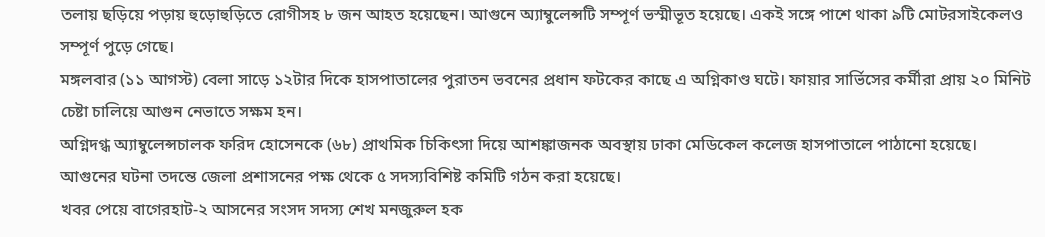তলায় ছড়িয়ে পড়ায় হুড়োহুড়িতে রোগীসহ ৮ জন আহত হয়েছেন। আগুনে অ্যাম্বুলেন্সটি সম্পূর্ণ ভস্মীভূত হয়েছে। একই সঙ্গে পাশে থাকা ৯টি মোটরসাইকেলও সম্পূর্ণ পুড়ে গেছে।
মঙ্গলবার (১১ আগস্ট) বেলা সাড়ে ১২টার দিকে হাসপাতালের পুরাতন ভবনের প্রধান ফটকের কাছে এ অগ্নিকাণ্ড ঘটে। ফায়ার সার্ভিসের কর্মীরা প্রায় ২০ মিনিট চেষ্টা চালিয়ে আগুন নেভাতে সক্ষম হন।
অগ্নিদগ্ধ অ্যাম্বুলেন্সচালক ফরিদ হোসেনকে (৬৮) প্রাথমিক চিকিৎসা দিয়ে আশঙ্কাজনক অবস্থায় ঢাকা মেডিকেল কলেজ হাসপাতালে পাঠানো হয়েছে।
আগুনের ঘটনা তদন্তে জেলা প্রশাসনের পক্ষ থেকে ৫ সদস্যবিশিষ্ট কমিটি গঠন করা হয়েছে।
খবর পেয়ে বাগেরহাট-২ আসনের সংসদ সদস্য শেখ মনজুরুল হক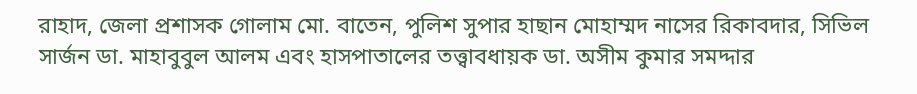রাহাদ, জেলা প্রশাসক গোলাম মো. বাতেন, পুলিশ সুপার হাছান মোহাম্মদ নাসের রিকাবদার, সিভিল সার্জন ডা. মাহাবুবুল আলম এবং হাসপাতালের তত্ত্বাবধায়ক ডা. অসীম কুমার সমদ্দার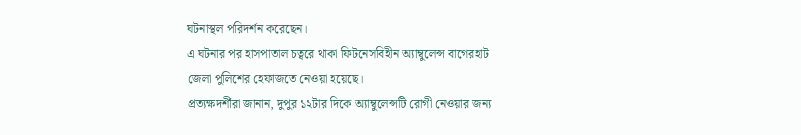ঘটনাস্থল পরিদর্শন করেছেন।
এ ঘটনার পর হাসপাতাল চত্বরে থাকা ফিটনেসবিহীন অ্যাম্বুলেন্স বাগেরহাট জেলা পুলিশের হেফাজতে নেওয়া হয়েছে।
প্রত্যক্ষদর্শীরা জানান, দুপুর ১২টার দিকে অ্যাম্বুলেন্সটি রোগী নেওয়ার জন্য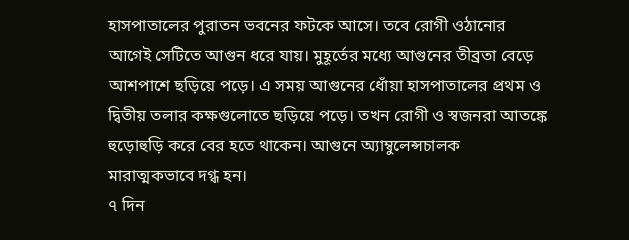হাসপাতালের পুরাতন ভবনের ফটকে আসে। তবে রোগী ওঠানোর আগেই সেটিতে আগুন ধরে যায়। মুহূর্তের মধ্যে আগুনের তীব্রতা বেড়ে আশপাশে ছড়িয়ে পড়ে। এ সময় আগুনের ধোঁয়া হাসপাতালের প্রথম ও দ্বিতীয় তলার কক্ষগুলোতে ছড়িয়ে পড়ে। তখন রোগী ও স্বজনরা আতঙ্কে হুড়োহুড়ি করে বের হতে থাকেন। আগুনে অ্যাম্বুলেন্সচালক মারাত্মকভাবে দগ্ধ হন।
৭ দিন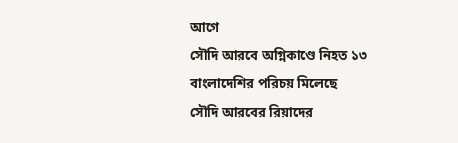আগে
সৌদি আরবে অগ্নিকাণ্ডে নিহত ১৩ বাংলাদেশির পরিচয় মিলেছে
সৌদি আরবের রিয়াদের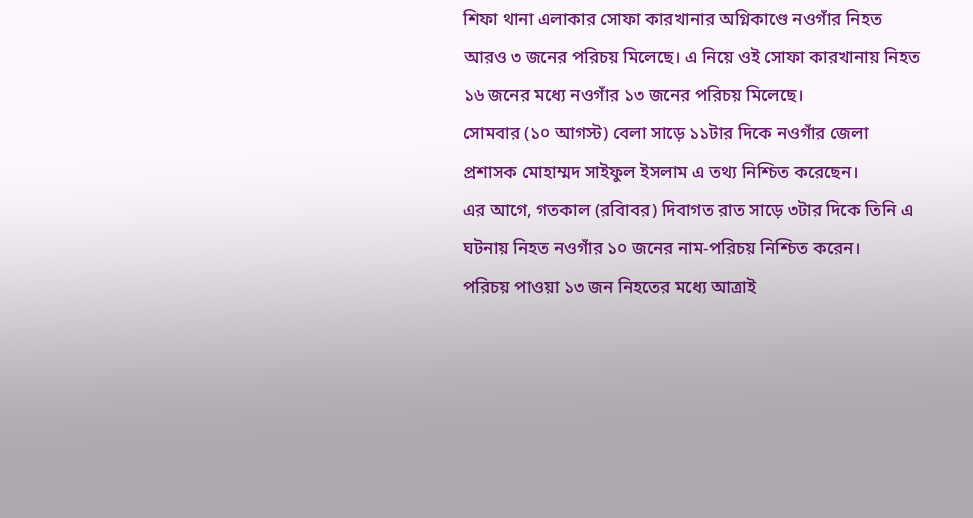শিফা থানা এলাকার সোফা কারখানার অগ্নিকাণ্ডে নওগাঁর নিহত আরও ৩ জনের পরিচয় মিলেছে। এ নিয়ে ওই সোফা কারখানায় নিহত ১৬ জনের মধ্যে নওগাঁর ১৩ জনের পরিচয় মিলেছে।
সোমবার (১০ আগস্ট) বেলা সাড়ে ১১টার দিকে নওগাঁর জেলা প্রশাসক মোহাম্মদ সাইফুল ইসলাম এ তথ্য নিশ্চিত করেছেন।
এর আগে, গতকাল (রবিাবর) দিবাগত রাত সাড়ে ৩টার দিকে তিনি এ ঘটনায় নিহত নওগাঁর ১০ জনের নাম-পরিচয় নিশ্চিত করেন।
পরিচয় পাওয়া ১৩ জন নিহতের মধ্যে আত্রাই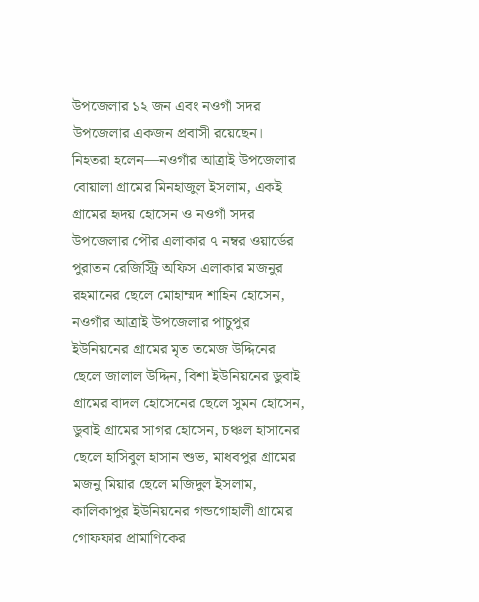উপজেলার ১২ জন এবং নওগাঁ সদর উপজেলার একজন প্রবাসী রয়েছেন।
নিহতরা হলেন—নওগাঁর আত্রাই উপজেলার বোয়ালা গ্রামের মিনহাজুল ইসলাম, একই গ্রামের হৃদয় হোসেন ও নওগাঁ সদর উপজেলার পৌর এলাকার ৭ নম্বর ওয়ার্ডের পুরাতন রেজিস্ট্রি অফিস এলাকার মজনুর রহমানের ছেলে মোহাম্মদ শাহিন হোসেন, নওগাঁর আত্রাই উপজেলার পাচুপুর ইউনিয়নের গ্রামের মৃত তমেজ উদ্দিনের ছেলে জালাল উদ্দিন, বিশা ইউনিয়নের ডুবাই গ্রামের বাদল হোসেনের ছেলে সুমন হোসেন, ডুবাই গ্রামের সাগর হোসেন, চঞ্চল হাসানের ছেলে হাসিবুল হাসান শুভ, মাধবপুর গ্রামের মজনু মিয়ার ছেলে মজিদুল ইসলাম, কালিকাপুর ইউনিয়নের গন্ডগোহালী গ্রামের গোফফার প্রামাণিকের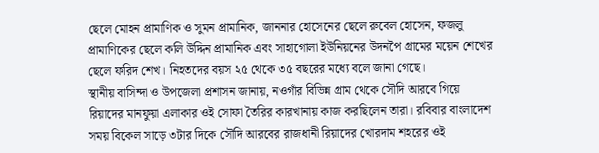ছেলে মোহন প্রামাণিক ও সুমন প্রামানিক, জাননার হোসেনের ছেলে রুবেল হোসেন, ফজলু প্রামাণিকের ছেলে কলি উদ্দিন প্রামানিক এবং সাহাগোলা ইউনিয়নের উদনপৈ গ্রামের ময়েন শেখের ছেলে ফরিদ শেখ। নিহতদের বয়স ২৫ থেকে ৩৫ বছরের মধ্যে বলে জানা গেছে।
স্থানীয় বাসিন্দা ও উপজেলা প্রশাসন জানায়, নওগাঁর বিভিন্ন গ্রাম থেকে সৌদি আরবে গিয়ে রিয়াদের মানফুয়া এলাকার ওই সোফা তৈরির কারখানায় কাজ করছিলেন তারা। রবিবার বাংলাদেশ সময় বিকেল সাড়ে ৩টার দিকে সৌদি আরবের রাজধানী রিয়াদের খোরদাম শহরের ওই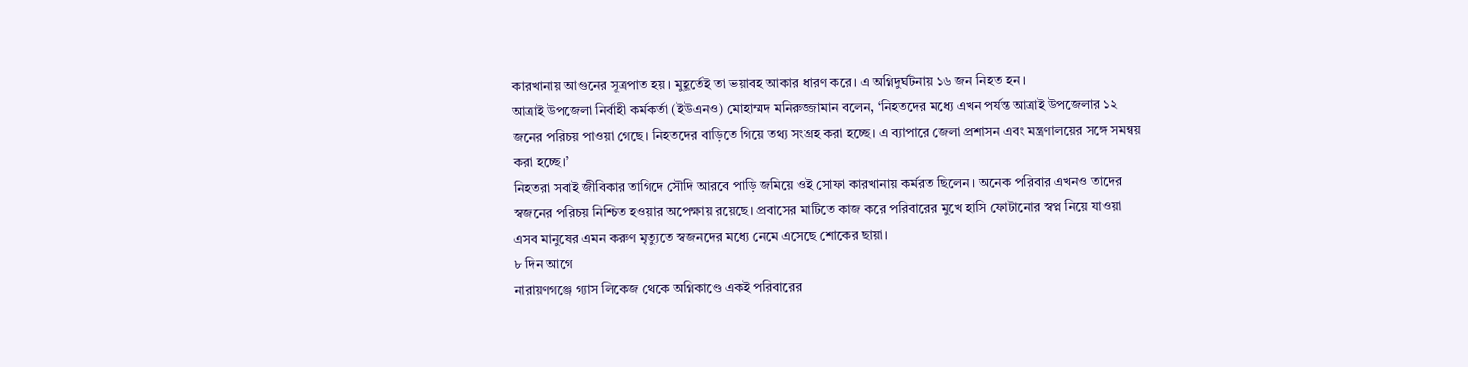কারখানায় আগুনের সূত্রপাত হয়। মুহূর্তেই তা ভয়াবহ আকার ধারণ করে। এ অগ্নিদুর্ঘটনায় ১৬ জন নিহত হন।
আত্রাই উপজেলা নির্বাহী কর্মকর্তা (ইউএনও) মোহাম্মদ মনিরুজ্জামান বলেন, ‘নিহতদের মধ্যে এখন পর্যন্ত আত্রাই উপজেলার ১২ জনের পরিচয় পাওয়া গেছে। নিহতদের বাড়িতে গিয়ে তথ্য সংগ্রহ করা হচ্ছে। এ ব্যাপারে জেলা প্রশাসন এবং মন্ত্রণালয়ের সঙ্গে সমন্বয় করা হচ্ছে।’
নিহতরা সবাই জীবিকার তাগিদে সৌদি আরবে পাড়ি জমিয়ে ওই সোফা কারখানায় কর্মরত ছিলেন। অনেক পরিবার এখনও তাদের স্বজনের পরিচয় নিশ্চিত হওয়ার অপেক্ষায় রয়েছে। প্রবাসের মাটিতে কাজ করে পরিবারের মুখে হাসি ফোটানোর স্বপ্ন নিয়ে যাওয়া এসব মানুষের এমন করুণ মৃত্যুতে স্বজনদের মধ্যে নেমে এসেছে শোকের ছায়া।
৮ দিন আগে
নারায়ণগঞ্জে গ্যাস লিকেজ থেকে অগ্নিকাণ্ডে একই পরিবারের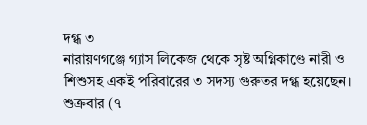দগ্ধ ৩
নারায়ণগঞ্জে গ্যাস লিকেজ থেকে সৃষ্ট অগ্নিকাণ্ডে নারী ও শিশুসহ একই পরিবারের ৩ সদস্য গুরুতর দগ্ধ হয়েছেন।
শুক্রবার (৭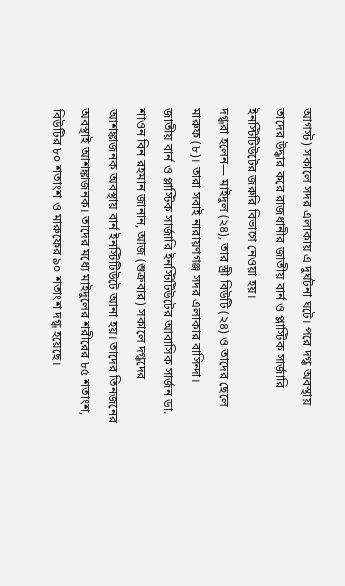আগস্ট) সকালে সদর এলাকায় এ দুর্ঘটনা ঘটে। পরে দগ্ধ অবস্থায় তাদের উদ্ধার করে রাজধানীর জাতীয় বার্ন ও প্লাস্টিক সার্জারি ইনস্টিটিউটের জরুরি বিভাগে নেওয়া হয়।
দগ্ধরা হলেন— মাইদুল (২৪), তার স্ত্রী বিউটি (২৪) ও তাদের ছেলে মারুফ (৮)। তারা সবাই নারায়ণগঞ্জ সদর এলাকার বাসিন্দা।
জাতীয় বার্ন ও প্লাস্টিক সার্জারি ইনস্টিটিউটের আবাসিক সার্জন ডা. শাওন বিন রহমান জানান, আজ (শুক্রবার) সকালে দগ্ধদের আশঙ্কাজনক অবস্থায় বার্ন ইনস্টিটিউটে আনা হয়। তাদের তিনজনের অবস্থাই আশঙ্কাজনক। তাদের মধ্যে মাইদুলের শরীরের ৮৫ শতাংশ, বিউটির ৮০ শতাংশ ও মারুফের ৯০ শতাংশ দগ্ধ হয়েছে।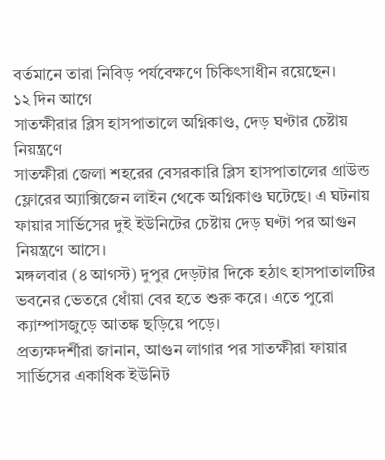বর্তমানে তারা নিবিড় পর্যবেক্ষণে চিকিৎসাধীন রয়েছেন।
১২ দিন আগে
সাতক্ষীরার ব্লিস হাসপাতালে অগ্নিকাণ্ড, দেড় ঘণ্টার চেষ্টায় নিয়ন্ত্রণে
সাতক্ষীরা জেলা শহরের বেসরকারি ব্লিস হাসপাতালের গ্রাউন্ড ফ্লোরের অ্যাক্সিজেন লাইন থেকে অগ্নিকাণ্ড ঘটেছে। এ ঘটনায় ফায়ার সার্ভিসের দুই ইউনিটের চেষ্টায় দেড় ঘণ্টা পর আগুন নিয়ন্ত্রণে আসে।
মঙ্গলবার (৪ আগস্ট) দুপুর দেড়টার দিকে হঠাৎ হাসপাতালটির ভবনের ভেতরে ধোঁয়া বের হতে শুরু করে। এতে পুরো ক্যাম্পাসজুড়ে আতঙ্ক ছড়িয়ে পড়ে।
প্রত্যক্ষদর্শীরা জানান, আগুন লাগার পর সাতক্ষীরা ফায়ার সার্ভিসের একাধিক ইউনিট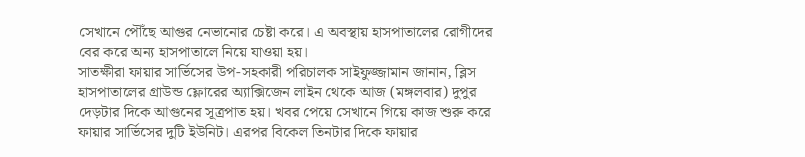সেখানে পৌঁছে আগুর নেভানোর চেষ্টা করে। এ অবস্থায় হাসপাতালের রোগীদের বের করে অন্য হাসপাতালে নিয়ে যাওয়া হয়।
সাতক্ষীরা ফায়ার সার্ভিসের উপ-সহকারী পরিচালক সাইফুজ্জামান জানান, ব্লিস হাসপাতালের গ্রাউন্ড ফ্লোরের অ্যাক্সিজেন লাইন থেকে আজ (মঙ্গলবার) দুপুর দেড়টার দিকে আগুনের সূত্রপাত হয়। খবর পেয়ে সেখানে গিয়ে কাজ শুরু করে ফায়ার সার্ভিসের দুটি ইউনিট। এরপর বিকেল তিনটার দিকে ফায়ার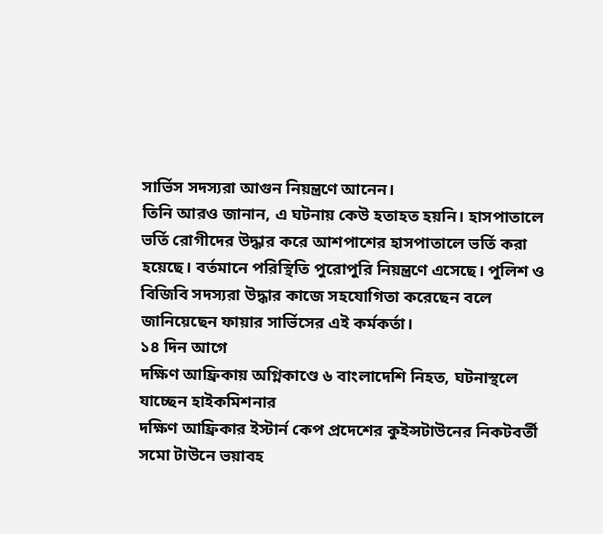সার্ভিস সদস্যরা আগুন নিয়ন্ত্রণে আনেন।
তিনি আরও জানান, এ ঘটনায় কেউ হতাহত হয়নি। হাসপাতালে ভর্তি রোগীদের উদ্ধার করে আশপাশের হাসপাতালে ভর্তি করা হয়েছে। বর্তমানে পরিস্থিতি পুরোপুরি নিয়ন্ত্রণে এসেছে। পুলিশ ও বিজিবি সদস্যরা উদ্ধার কাজে সহযোগিতা করেছেন বলে জানিয়েছেন ফায়ার সার্ভিসের এই কর্মকর্তা।
১৪ দিন আগে
দক্ষিণ আফ্রিকায় অগ্নিকাণ্ডে ৬ বাংলাদেশি নিহত, ঘটনাস্থলে যাচ্ছেন হাইকমিশনার
দক্ষিণ আফ্রিকার ইস্টার্ন কেপ প্রদেশের কুইন্সটাউনের নিকটবর্তী সমো টাউনে ভয়াবহ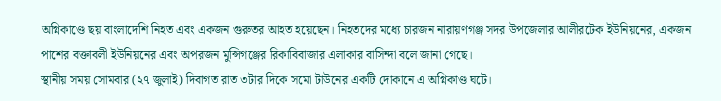অগ্নিকাণ্ডে ছয় বাংলাদেশি নিহত এবং একজন গুরুতর আহত হয়েছেন। নিহতদের মধ্যে চারজন নারায়ণগঞ্জ সদর উপজেলার আলীরটেক ইউনিয়নের, একজন পাশের বক্তাবলী ইউনিয়নের এবং অপরজন মুন্সিগঞ্জের রিকাবিবাজার এলাকার বাসিন্দা বলে জানা গেছে।
স্থানীয় সময় সোমবার (২৭ জুলাই) দিবাগত রাত ৩টার দিকে সমো টাউনের একটি দোকানে এ অগ্নিকাণ্ড ঘটে।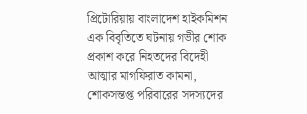প্রিটোরিয়ায় বাংলাদেশ হাইকমিশন এক বিবৃতিতে ঘটনায় গভীর শোক প্রকাশ করে নিহতদের বিদেহী আত্মার মাগফিরাত কামনা, শোকসন্তপ্ত পরিবারের সদস্যদের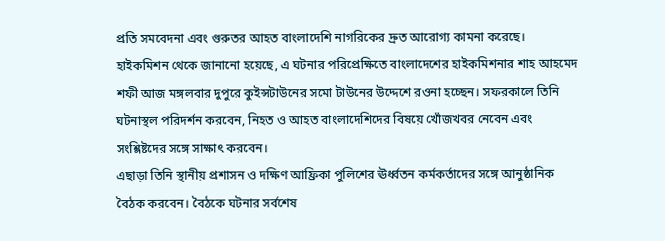প্রতি সমবেদনা এবং গুরুতর আহত বাংলাদেশি নাগরিকের দ্রুত আরোগ্য কামনা করেছে।
হাইকমিশন থেকে জানানো হয়েছে, এ ঘটনার পরিপ্রেক্ষিতে বাংলাদেশের হাইকমিশনার শাহ আহমেদ শফী আজ মঙ্গলবার দুপুরে কুইন্সটাউনের সমো টাউনের উদ্দেশে রওনা হচ্ছেন। সফরকালে তিনি ঘটনাস্থল পরিদর্শন করবেন, নিহত ও আহত বাংলাদেশিদের বিষয়ে খোঁজখবর নেবেন এবং সংশ্লিষ্টদের সঙ্গে সাক্ষাৎ করবেন।
এছাড়া তিনি স্থানীয় প্রশাসন ও দক্ষিণ আফ্রিকা পুলিশের ঊর্ধ্বতন কর্মকর্তাদের সঙ্গে আনুষ্ঠানিক বৈঠক করবেন। বৈঠকে ঘটনার সর্বশেষ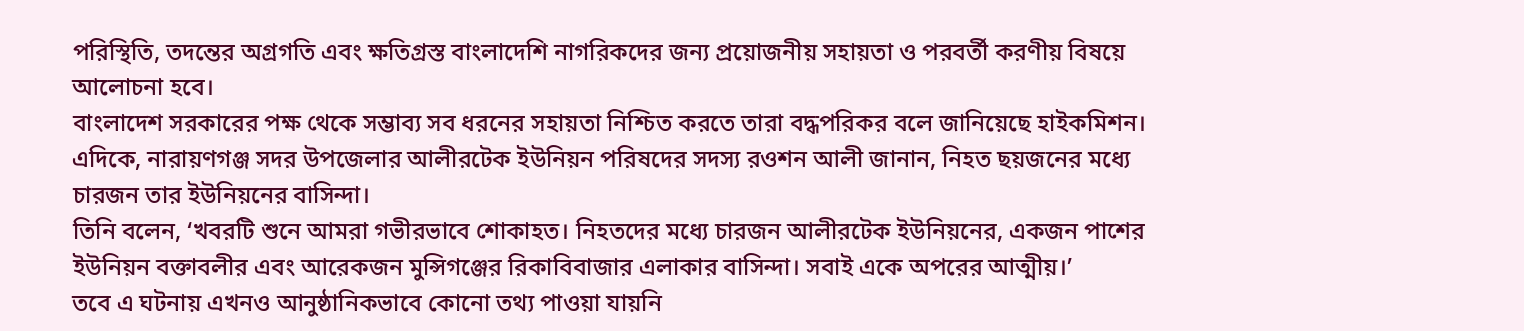পরিস্থিতি, তদন্তের অগ্রগতি এবং ক্ষতিগ্রস্ত বাংলাদেশি নাগরিকদের জন্য প্রয়োজনীয় সহায়তা ও পরবর্তী করণীয় বিষয়ে আলোচনা হবে।
বাংলাদেশ সরকারের পক্ষ থেকে সম্ভাব্য সব ধরনের সহায়তা নিশ্চিত করতে তারা বদ্ধপরিকর বলে জানিয়েছে হাইকমিশন।
এদিকে, নারায়ণগঞ্জ সদর উপজেলার আলীরটেক ইউনিয়ন পরিষদের সদস্য রওশন আলী জানান, নিহত ছয়জনের মধ্যে চারজন তার ইউনিয়নের বাসিন্দা।
তিনি বলেন, ‘খবরটি শুনে আমরা গভীরভাবে শোকাহত। নিহতদের মধ্যে চারজন আলীরটেক ইউনিয়নের, একজন পাশের ইউনিয়ন বক্তাবলীর এবং আরেকজন মুন্সিগঞ্জের রিকাবিবাজার এলাকার বাসিন্দা। সবাই একে অপরের আত্মীয়।’
তবে এ ঘটনায় এখনও আনুষ্ঠানিকভাবে কোনো তথ্য পাওয়া যায়নি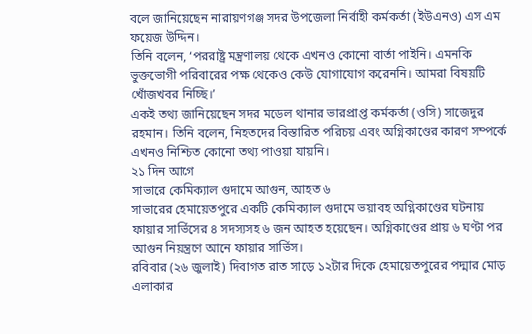বলে জানিয়েছেন নারায়ণগঞ্জ সদর উপজেলা নির্বাহী কর্মকর্তা (ইউএনও) এস এম ফয়েজ উদ্দিন।
তিনি বলেন, ‘পররাষ্ট্র মন্ত্রণালয় থেকে এখনও কোনো বার্তা পাইনি। এমনকি ভুক্তভোগী পরিবারের পক্ষ থেকেও কেউ যোগাযোগ করেননি। আমরা বিষয়টি খোঁজখবর নিচ্ছি।’
একই তথ্য জানিয়েছেন সদর মডেল থানার ভারপ্রাপ্ত কর্মকর্তা (ওসি) সাজেদুর রহমান। তিনি বলেন, নিহতদের বিস্তারিত পরিচয় এবং অগ্নিকাণ্ডের কারণ সম্পর্কে এখনও নিশ্চিত কোনো তথ্য পাওয়া যায়নি।
২১ দিন আগে
সাভারে কেমিক্যাল গুদামে আগুন, আহত ৬
সাভারের হেমায়েতপুরে একটি কেমিক্যাল গুদামে ভয়াবহ অগ্নিকাণ্ডের ঘটনায় ফায়ার সার্ভিসের ৪ সদস্যসহ ৬ জন আহত হয়েছেন। অগ্নিকাণ্ডের প্রায় ৬ ঘণ্টা পর আগুন নিয়ন্ত্রণে আনে ফায়ার সার্ভিস।
রবিবার (২৬ জুলাই) দিবাগত রাত সাড়ে ১২টার দিকে হেমায়েতপুরের পদ্মার মোড় এলাকার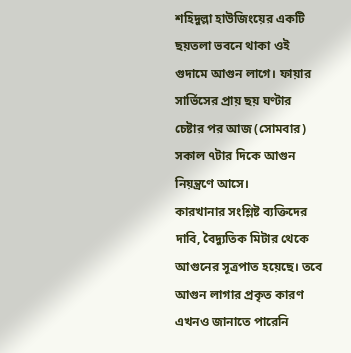শহিদুল্লা হাউজিংয়ের একটি ছয়তলা ভবনে থাকা ওই গুদামে আগুন লাগে। ফায়ার সার্ভিসের প্রায় ছয় ঘণ্টার চেষ্টার পর আজ (সোমবার) সকাল ৭টার দিকে আগুন নিয়ন্ত্রণে আসে।
কারখানার সংশ্লিষ্ট ব্যক্তিদের দাবি, বৈদ্যুতিক মিটার থেকে আগুনের সূত্রপাত হয়েছে। তবে আগুন লাগার প্রকৃত কারণ এখনও জানাতে পারেনি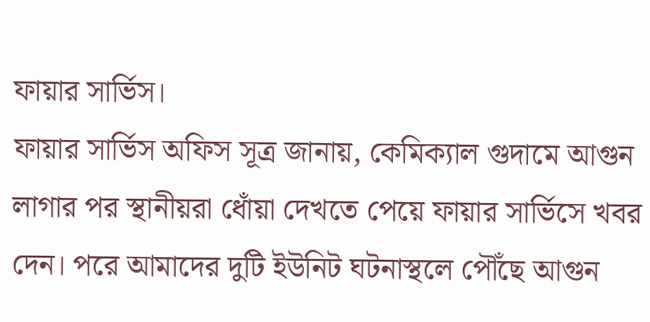ফায়ার সার্ভিস।
ফায়ার সার্ভিস অফিস সূত্র জানায়, কেমিক্যাল গুদামে আগুন লাগার পর স্থানীয়রা ধোঁয়া দেখতে পেয়ে ফায়ার সার্ভিসে খবর দেন। পরে আমাদের দুটি ইউনিট ঘটনাস্থলে পৌঁছে আগুন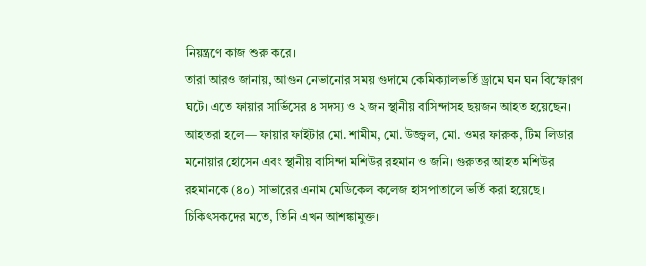নিয়ন্ত্রণে কাজ শুরু করে।
তারা আরও জানায়, আগুন নেভানোর সময় গুদামে কেমিক্যালভর্তি ড্রামে ঘন ঘন বিস্ফোরণ ঘটে। এতে ফায়ার সার্ভিসের ৪ সদস্য ও ২ জন স্থানীয় বাসিন্দাসহ ছয়জন আহত হয়েছেন।
আহতরা হলে— ফায়ার ফাইটার মো. শামীম, মো. উজ্জ্বল, মো. ওমর ফারুক, টিম লিডার মনোয়ার হোসেন এবং স্থানীয় বাসিন্দা মশিউর রহমান ও জনি। গুরুতর আহত মশিউর রহমানকে (৪০) সাভারের এনাম মেডিকেল কলেজ হাসপাতালে ভর্তি করা হয়েছে। চিকিৎসকদের মতে, তিনি এখন আশঙ্কামুক্ত।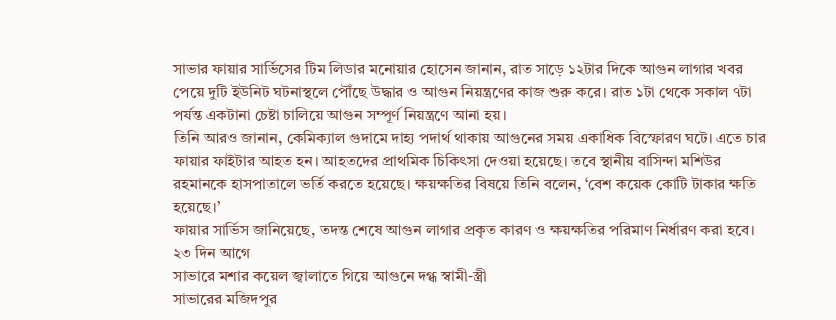সাভার ফায়ার সার্ভিসের টিম লিডার মনোয়ার হোসেন জানান, রাত সাড়ে ১২টার দিকে আগুন লাগার খবর পেয়ে দুটি ইউনিট ঘটনাস্থলে পৌঁছে উদ্ধার ও আগুন নিয়ন্ত্রণের কাজ শুরু করে। রাত ১টা থেকে সকাল ৭টা পর্যন্ত একটানা চেষ্টা চালিয়ে আগুন সম্পূর্ণ নিয়ন্ত্রণে আনা হয়।
তিনি আরও জানান, কেমিক্যাল গুদামে দাহ্য পদার্থ থাকায় আগুনের সময় একাধিক বিস্ফোরণ ঘটে। এতে চার ফায়ার ফাইটার আহত হন। আহতদের প্রাথমিক চিকিৎসা দেওয়া হয়েছে। তবে স্থানীয় বাসিন্দা মশিউর রহমানকে হাসপাতালে ভর্তি করতে হয়েছে। ক্ষয়ক্ষতির বিষয়ে তিনি বলেন, ‘বেশ কয়েক কোটি টাকার ক্ষতি হয়েছে।’
ফায়ার সার্ভিস জানিয়েছে, তদন্ত শেষে আগুন লাগার প্রকৃত কারণ ও ক্ষয়ক্ষতির পরিমাণ নির্ধারণ করা হবে।
২৩ দিন আগে
সাভারে মশার কয়েল জ্বালাতে গিয়ে আগুনে দগ্ধ স্বামী-স্ত্রী
সাভারের মজিদপুর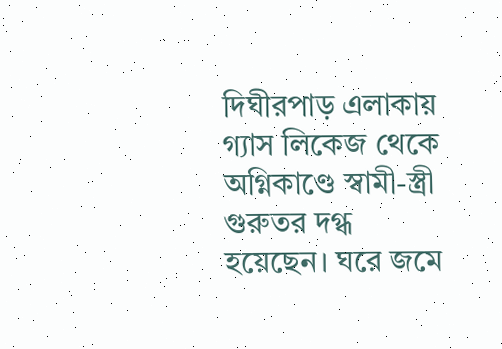দিঘীরপাড় এলাকায় গ্যাস লিকেজ থেকে অগ্নিকাণ্ডে স্বামী-স্ত্রী গুরুতর দগ্ধ হয়েছেন। ঘরে জমে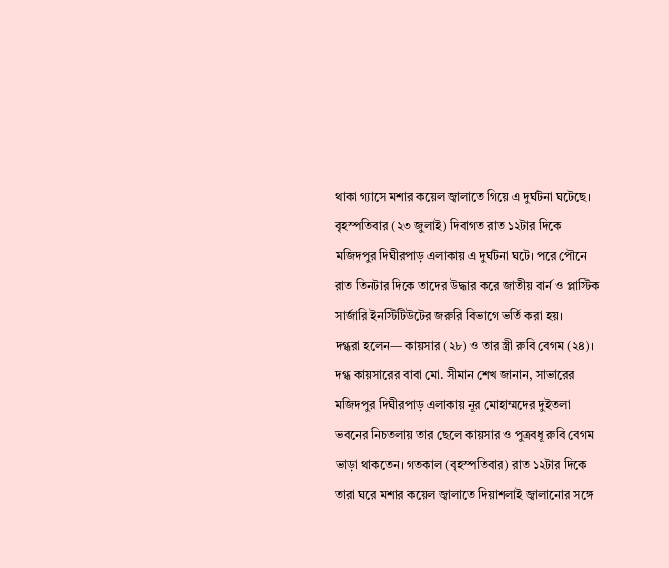থাকা গ্যাসে মশার কয়েল জ্বালাতে গিয়ে এ দুর্ঘটনা ঘটেছে।
বৃহস্পতিবার (২৩ জুলাই) দিবাগত রাত ১২টার দিকে মজিদপুর দিঘীরপাড় এলাকায় এ দুর্ঘটনা ঘটে। পরে পৌনে রাত তিনটার দিকে তাদের উদ্ধার করে জাতীয় বার্ন ও প্লাস্টিক সার্জারি ইনস্টিটিউটের জরুরি বিভাগে ভর্তি করা হয়।
দগ্ধরা হলেন— কায়সার (২৮) ও তার স্ত্রী রুবি বেগম (২৪)।
দগ্ধ কায়সারের বাবা মো. সীমান শেখ জানান, সাভারের মজিদপুর দিঘীরপাড় এলাকায় নূর মোহাম্মদের দুইতলা ভবনের নিচতলায় তার ছেলে কায়সার ও পুত্রবধূ রুবি বেগম ভাড়া থাকতেন। গতকাল (বৃহস্পতিবার) রাত ১২টার দিকে তারা ঘরে মশার কয়েল জ্বালাতে দিয়াশলাই জ্বালানোর সঙ্গে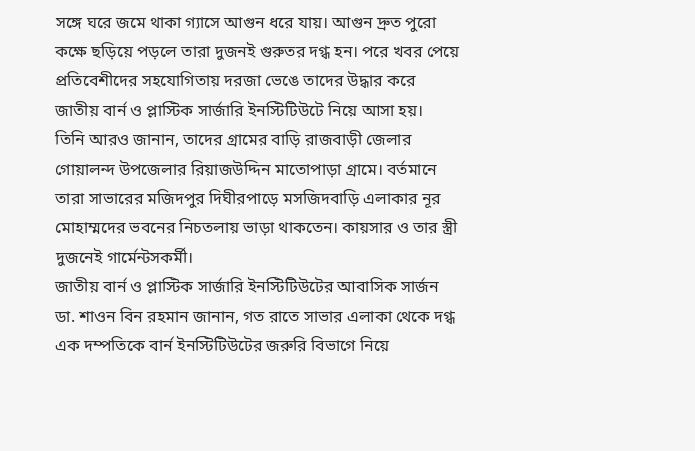সঙ্গে ঘরে জমে থাকা গ্যাসে আগুন ধরে যায়। আগুন দ্রুত পুরো কক্ষে ছড়িয়ে পড়লে তারা দুজনই গুরুতর দগ্ধ হন। পরে খবর পেয়ে প্রতিবেশীদের সহযোগিতায় দরজা ভেঙে তাদের উদ্ধার করে জাতীয় বার্ন ও প্লাস্টিক সার্জারি ইনস্টিটিউটে নিয়ে আসা হয়।
তিনি আরও জানান, তাদের গ্রামের বাড়ি রাজবাড়ী জেলার গোয়ালন্দ উপজেলার রিয়াজউদ্দিন মাতোপাড়া গ্রামে। বর্তমানে তারা সাভারের মজিদপুর দিঘীরপাড়ে মসজিদবাড়ি এলাকার নূর মোহাম্মদের ভবনের নিচতলায় ভাড়া থাকতেন। কায়সার ও তার স্ত্রী দুজনেই গার্মেন্টসকর্মী।
জাতীয় বার্ন ও প্লাস্টিক সার্জারি ইনস্টিটিউটের আবাসিক সার্জন ডা. শাওন বিন রহমান জানান, গত রাতে সাভার এলাকা থেকে দগ্ধ এক দম্পতিকে বার্ন ইনস্টিটিউটের জরুরি বিভাগে নিয়ে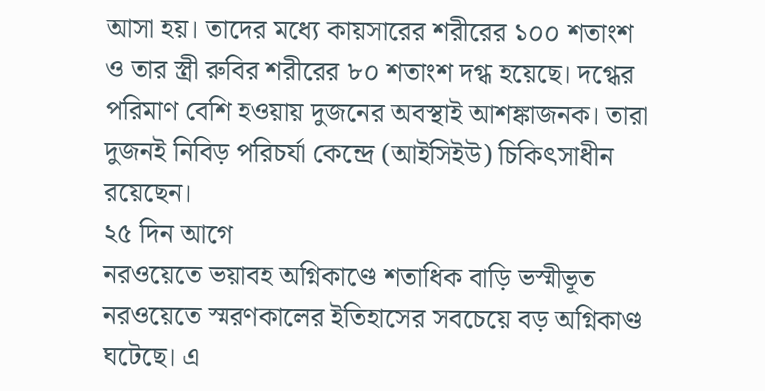আসা হয়। তাদের মধ্যে কায়সারের শরীরের ১০০ শতাংশ ও তার স্ত্রী রুবির শরীরের ৮০ শতাংশ দগ্ধ হয়েছে। দগ্ধের পরিমাণ বেশি হওয়ায় দুজনের অবস্থাই আশঙ্কাজনক। তারা দুজনই নিবিড় পরিচর্যা কেন্দ্রে (আইসিইউ) চিকিৎসাধীন রয়েছেন।
২৫ দিন আগে
নরওয়েতে ভয়াবহ অগ্নিকাণ্ডে শতাধিক বাড়ি ভস্মীভূত
নরওয়েতে স্মরণকালের ইতিহাসের সবচেয়ে বড় অগ্নিকাণ্ড ঘটেছে। এ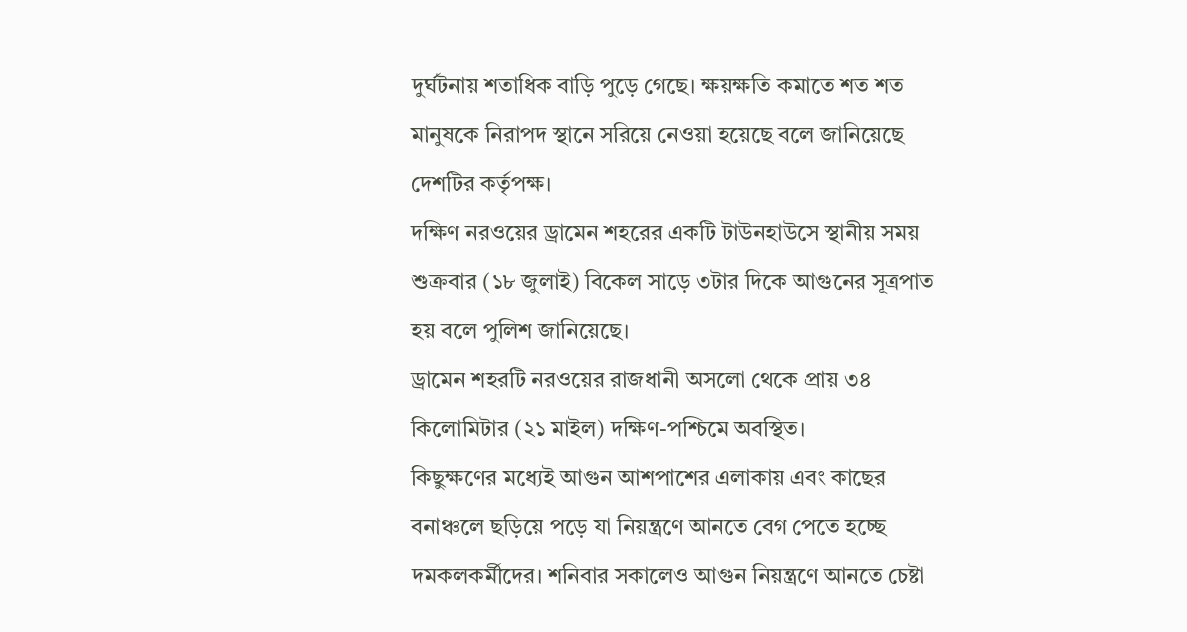দুর্ঘটনায় শতাধিক বাড়ি পুড়ে গেছে। ক্ষয়ক্ষতি কমাতে শত শত মানুষকে নিরাপদ স্থানে সরিয়ে নেওয়া হয়েছে বলে জানিয়েছে দেশটির কর্তৃপক্ষ।
দক্ষিণ নরওয়ের ড্রামেন শহরের একটি টাউনহাউসে স্থানীয় সময় শুক্রবার (১৮ জুলাই) বিকেল সাড়ে ৩টার দিকে আগুনের সূত্রপাত হয় বলে পুলিশ জানিয়েছে।
ড্রামেন শহরটি নরওয়ের রাজধানী অসলো থেকে প্রায় ৩৪ কিলোমিটার (২১ মাইল) দক্ষিণ-পশ্চিমে অবস্থিত।
কিছুক্ষণের মধ্যেই আগুন আশপাশের এলাকায় এবং কাছের বনাঞ্চলে ছড়িয়ে পড়ে যা নিয়ন্ত্রণে আনতে বেগ পেতে হচ্ছে দমকলকর্মীদের। শনিবার সকালেও আগুন নিয়ন্ত্রণে আনতে চেষ্টা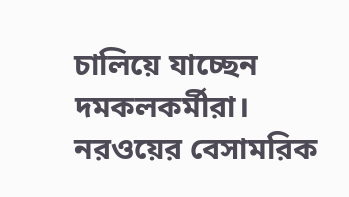চালিয়ে যাচ্ছেন দমকলকর্মীরা।
নরওয়ের বেসামরিক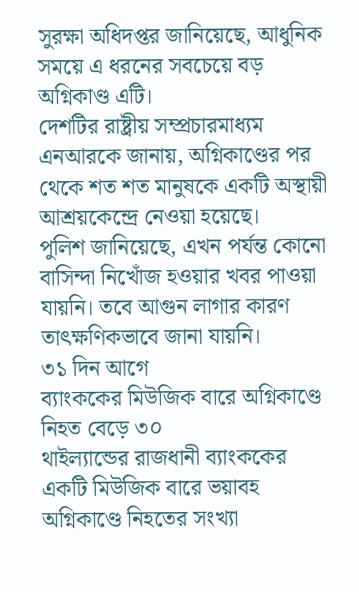সুরক্ষা অধিদপ্তর জানিয়েছে, আধুনিক সময়ে এ ধরনের সবচেয়ে বড় অগ্নিকাণ্ড এটি।
দেশটির রাষ্ট্রীয় সম্প্রচারমাধ্যম এনআরকে জানায়, অগ্নিকাণ্ডের পর থেকে শত শত মানুষকে একটি অস্থায়ী আশ্রয়কেন্দ্রে নেওয়া হয়েছে।
পুলিশ জানিয়েছে, এখন পর্যন্ত কোনো বাসিন্দা নিখোঁজ হওয়ার খবর পাওয়া যায়নি। তবে আগুন লাগার কারণ তাৎক্ষণিকভাবে জানা যায়নি।
৩১ দিন আগে
ব্যাংককের মিউজিক বারে অগ্নিকাণ্ডে নিহত বেড়ে ৩০
থাইল্যান্ডের রাজধানী ব্যাংককের একটি মিউজিক বারে ভয়াবহ অগ্নিকাণ্ডে নিহতের সংখ্যা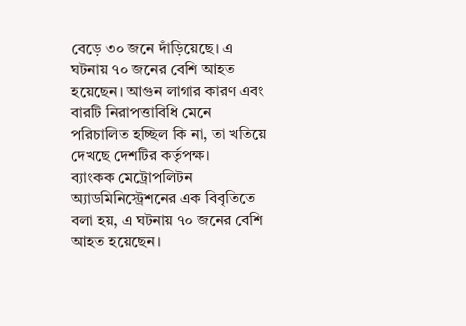বেড়ে ৩০ জনে দাঁড়িয়েছে। এ ঘটনায় ৭০ জনের বেশি আহত হয়েছেন। আগুন লাগার কারণ এবং বারটি নিরাপত্তাবিধি মেনে পরিচালিত হচ্ছিল কি না, তা খতিয়ে দেখছে দেশটির কর্তৃপক্ষ।
ব্যাংকক মেট্রোপলিটন অ্যাডমিনিস্ট্রেশনের এক বিবৃতিতে বলা হয়, এ ঘটনায় ৭০ জনের বেশি আহত হয়েছেন।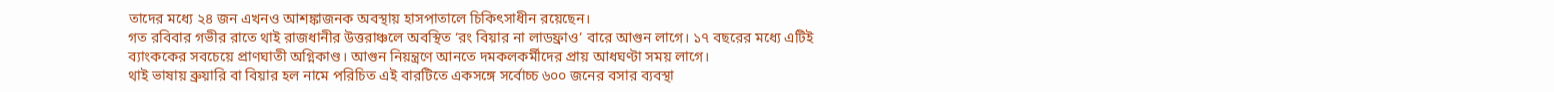তাদের মধ্যে ২৪ জন এখনও আশঙ্কাজনক অবস্থায় হাসপাতালে চিকিৎসাধীন রয়েছেন।
গত রবিবার গভীর রাতে থাই রাজধানীর উত্তরাঞ্চলে অবস্থিত ‘রং বিয়ার না লাডফ্রাও’ বারে আগুন লাগে। ১৭ বছরের মধ্যে এটিই ব্যাংককের সবচেয়ে প্রাণঘাতী অগ্নিকাণ্ড। আগুন নিয়ন্ত্রণে আনতে দমকলকর্মীদের প্রায় আধঘণ্টা সময় লাগে।
থাই ভাষায় ব্রুয়ারি বা বিয়ার হল নামে পরিচিত এই বারটিতে একসঙ্গে সর্বোচ্চ ৬০০ জনের বসার ব্যবস্থা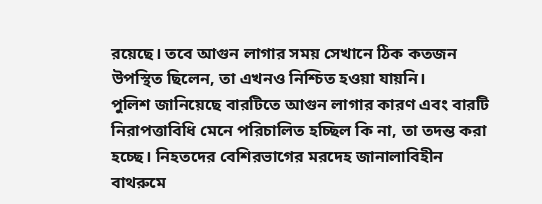রয়েছে। তবে আগুন লাগার সময় সেখানে ঠিক কতজন উপস্থিত ছিলেন, তা এখনও নিশ্চিত হওয়া যায়নি।
পুলিশ জানিয়েছে বারটিতে আগুন লাগার কারণ এবং বারটি নিরাপত্তাবিধি মেনে পরিচালিত হচ্ছিল কি না, তা তদন্ত করা হচ্ছে। নিহতদের বেশিরভাগের মরদেহ জানালাবিহীন বাথরুমে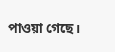পাওয়া গেছে।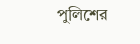পুলিশের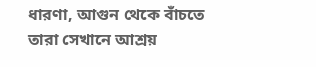ধারণা, আগুন থেকে বাঁচতে তারা সেখানে আশ্রয়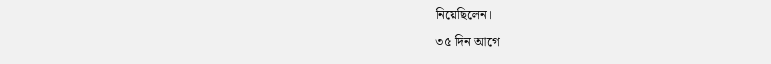নিয়েছিলেন।
৩৫ দিন আগে